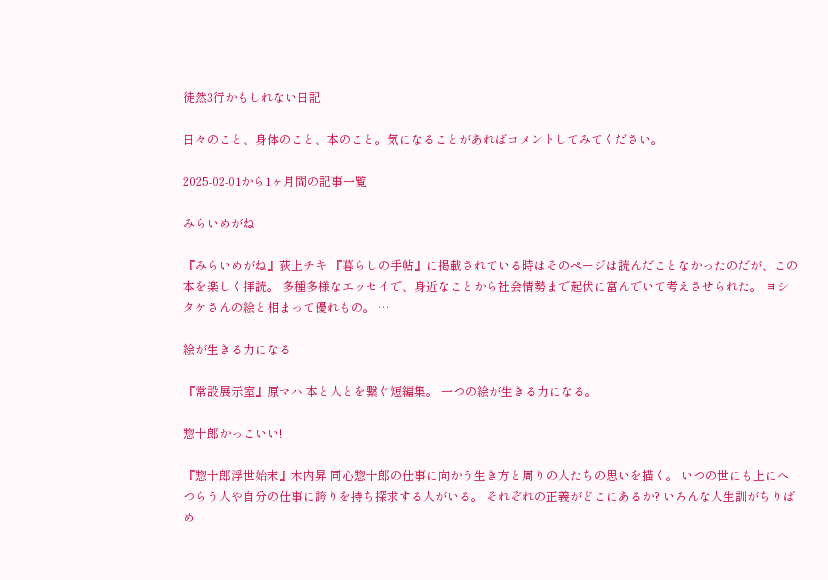徒然3行かもしれない日記

日々のこと、身体のこと、本のこと。気になることがあればコメントしてみてください。

2025-02-01から1ヶ月間の記事一覧

みらいめがね

『みらいめがね』荻上チキ 『暮らしの手帖』に掲載されている時はそのページは読んだことなかったのだが、この本を楽しく拝読。 多種多様なエッセイで、身近なことから社会情勢まで起伏に富んでいて考えさせられた。 ヨシタケさんの絵と相まって優れもの。 …

絵が生きる力になる

『常設展示室』原マハ 本と人とを繋ぐ短編集。 一つの絵が生きる力になる。

惣十郎かっこいい!

『惣十郎浮世始末』木内昇 同心惣十郎の仕事に向かう生き方と周りの人たちの思いを描く。 いつの世にも上にへつらう人や自分の仕事に誇りを持ち探求する人がいる。 それぞれの正義がどこにあるか? いろんな人生訓がちりばめ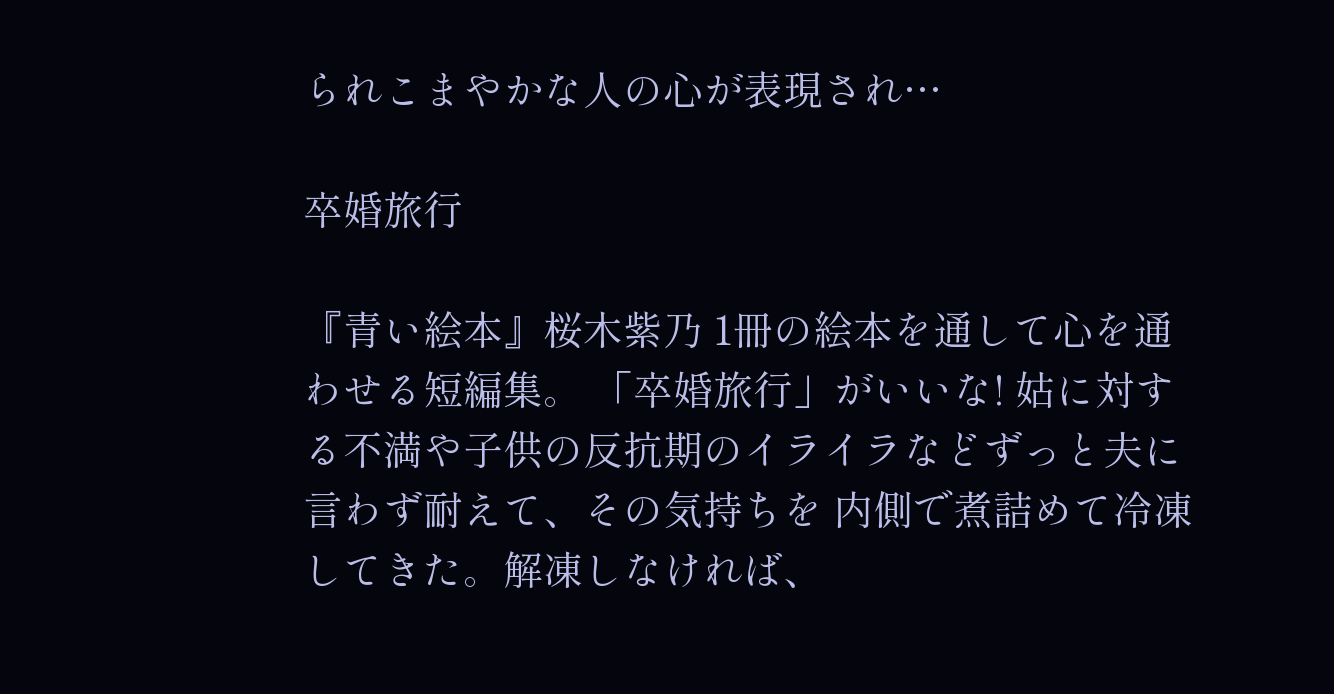られこまやかな人の心が表現され…

卒婚旅行

『青い絵本』桜木紫乃 1冊の絵本を通して心を通わせる短編集。 「卒婚旅行」がいいな! 姑に対する不満や子供の反抗期のイライラなどずっと夫に言わず耐えて、その気持ちを 内側で煮詰めて冷凍してきた。解凍しなければ、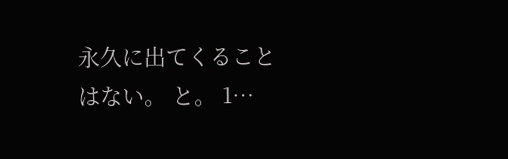永久に出てくることはない。 と。 1…